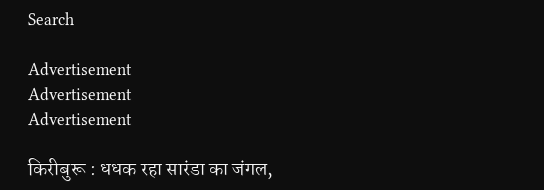Search

Advertisement
Advertisement
Advertisement

किरीबुरू : धधक रहा सारंडा का जंगल,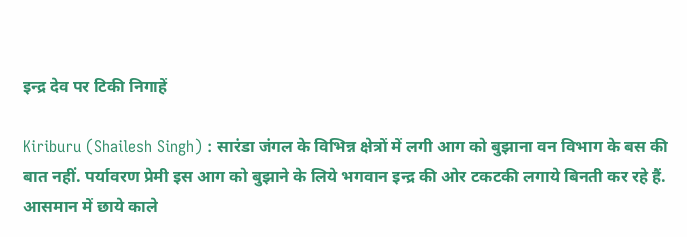इन्द्र देव पर टिकी निगाहें

Kiriburu (Shailesh Singh) : सारंडा जंगल के विभिन्न क्षेत्रों में लगी आग को बुझाना वन विभाग के बस की बात नहीं. पर्यावरण प्रेमी इस आग को बुझाने के लिये भगवान इन्द्र की ओर टकटकी लगाये बिनती कर रहे हैं. आसमान में छाये काले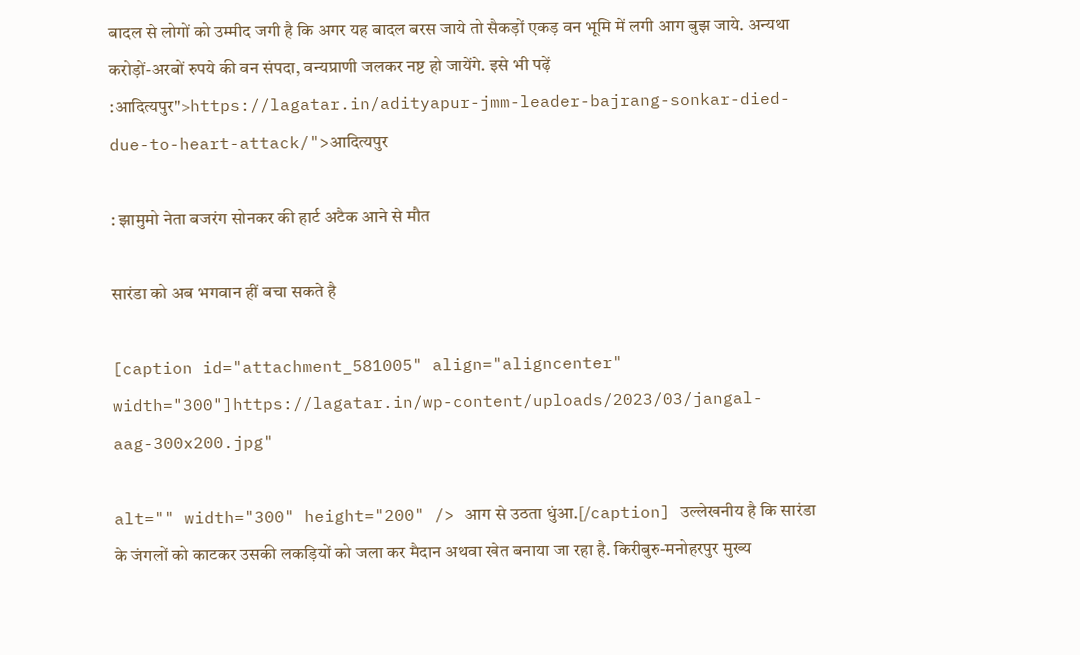बादल से लोगों को उम्मीद जगी है कि अगर यह बादल बरस जाये तो सैकड़ों एकड़ वन भूमि में लगी आग बुझ जाये. अन्यथा करोड़ों-अरबों रुपये की वन संपदा, वन्यप्राणी जलकर नष्ट हो जायेंगे. इसे भी पढ़ें :आदित्यपुर">https://lagatar.in/adityapur-jmm-leader-bajrang-sonkar-died-due-to-heart-attack/">आदित्यपुर

: झामुमो नेता बजरंग सोनकर की हार्ट अटैक आने से मौत

सारंडा को अब भगवान हीं बचा सकते है

[caption id="attachment_581005" align="aligncenter" width="300"]https://lagatar.in/wp-content/uploads/2023/03/jangal-aag-300x200.jpg"

alt="" width="300" height="200" /> आग से उठता धुंआ.[/caption] उल्लेखनीय है कि सारंडा के जंगलों को काटकर उसकी लकड़ियों को जला कर मैदान अथवा खेत बनाया जा रहा है. किरीबुरु-मनोहरपुर मुख्य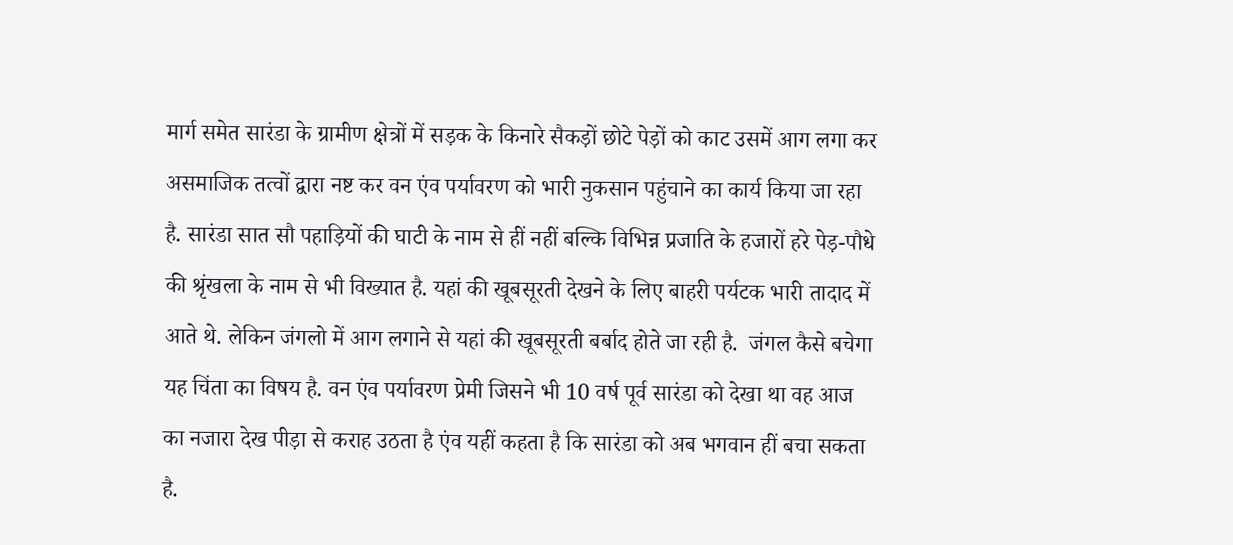मार्ग समेत सारंडा के ग्रामीण क्षेत्रों में सड़क के किनारे सैकड़ों छोटे पेड़ों को काट उसमें आग लगा कर असमाजिक तत्वों द्वारा नष्ट कर वन एंव पर्यावरण को भारी नुकसान पहुंचाने का कार्य किया जा रहा है. सारंडा सात सौ पहाड़ियों की घाटी के नाम से हीं नहीं बल्कि विभिन्न प्रजाति के हजारों हरे पेड़-पौधे की श्रृंखला के नाम से भी विख्यात है. यहां की खूबसूरती देखने के लिए बाहरी पर्यटक भारी तादाद में आते थे. लेकिन जंगलो में आग लगाने से यहां की खूबसूरती बर्बाद होते जा रही है.  जंगल कैसे बचेगा यह चिंता का विषय है. वन एंव पर्यावरण प्रेमी जिसने भी 10 वर्ष पूर्व सारंडा को देखा था वह आज का नजारा देख पीड़ा से कराह उठता है एंव यहीं कहता है कि सारंडा को अब भगवान हीं बचा सकता है.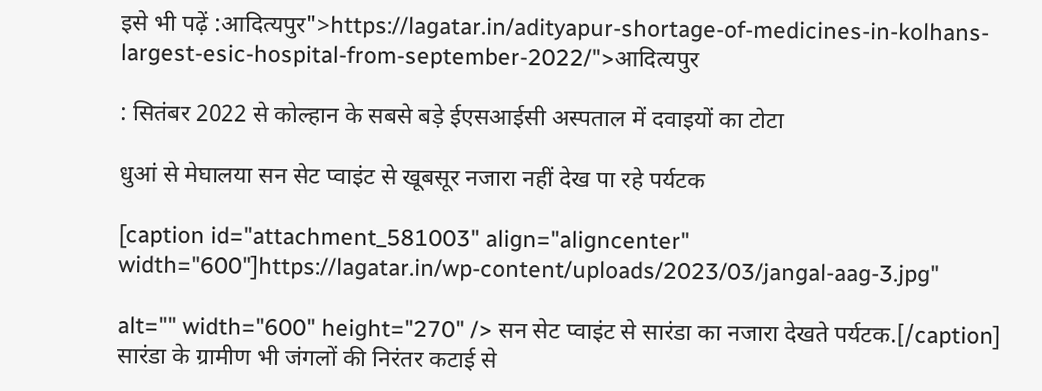इसे भी पढ़ें :आदित्यपुर">https://lagatar.in/adityapur-shortage-of-medicines-in-kolhans-largest-esic-hospital-from-september-2022/">आदित्यपुर

: सितंबर 2022 से कोल्हान के सबसे बड़े ईएसआईसी अस्पताल में दवाइयों का टोटा

धुआं से मेघालया सन सेट प्वाइंट से खूबसूर नजारा नहीं देख पा रहे पर्यटक

[caption id="attachment_581003" align="aligncenter" width="600"]https://lagatar.in/wp-content/uploads/2023/03/jangal-aag-3.jpg"

alt="" width="600" height="270" /> सन सेट प्वाइंट से सारंडा का नजारा देखते पर्यटक.[/caption] सारंडा के ग्रामीण भी जंगलों की निरंतर कटाई से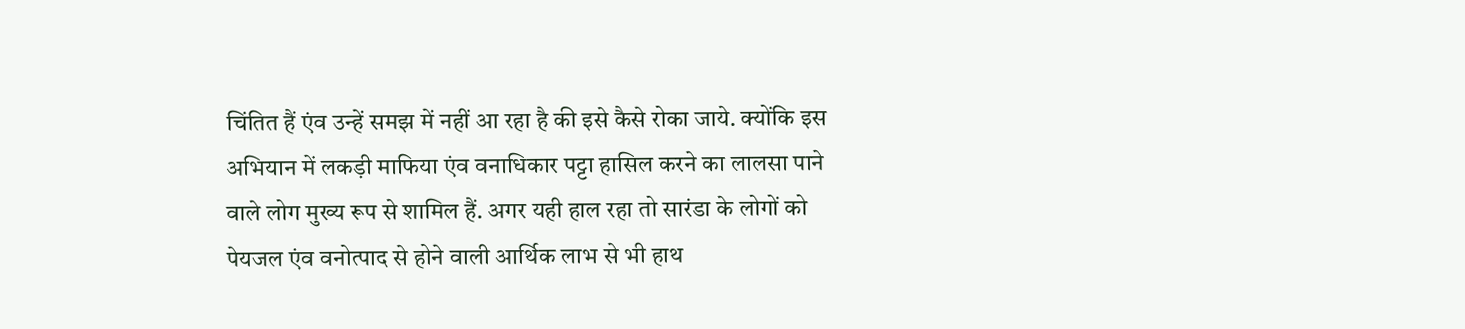चिंतित हैं एंव उन्हें समझ में नहीं आ रहा है की इसे कैसे रोका जाये. क्योंकि इस अभियान में लकड़ी माफिया एंव वनाधिकार पट्टा हासिल करने का लालसा पाने वाले लोग मुख्य रूप से शामिल हैं. अगर यही हाल रहा तो सारंडा के लोगों को पेयजल एंव वनोत्पाद से होने वाली आर्थिक लाभ से भी हाथ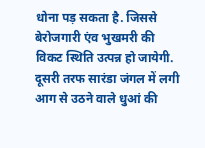धोना पड़ सकता है. जिससे बेरोजगारी एंव भुखमरी की विकट स्थिति उत्पन्न हो जायेगी. दूसरी तरफ सारंडा जंगल में लगी आग से उठने वाले धुआं की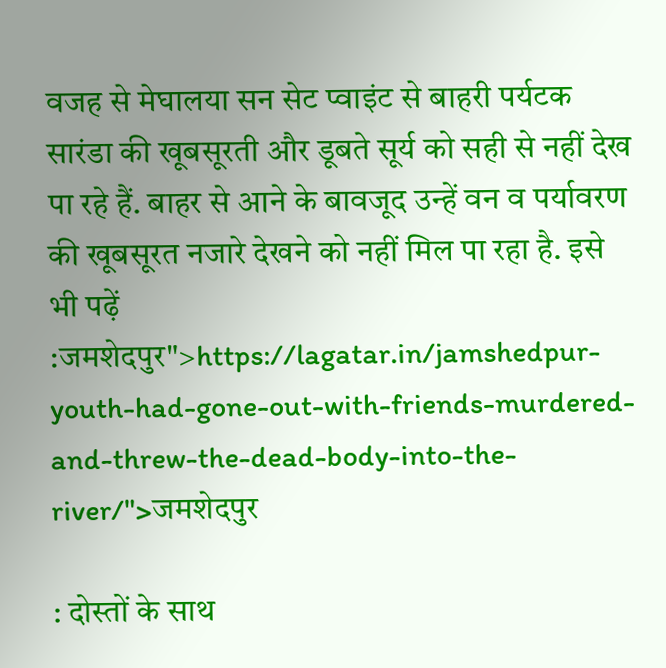वजह से मेघालया सन सेट प्वाइंट से बाहरी पर्यटक सारंडा की खूबसूरती और डूबते सूर्य को सही से नहीं देख पा रहे हैं. बाहर से आने के बावजूद उन्हें वन व पर्यावरण की खूबसूरत नजारे देखने को नहीं मिल पा रहा है. इसे भी पढ़ें :जमशेदपुर">https://lagatar.in/jamshedpur-youth-had-gone-out-with-friends-murdered-and-threw-the-dead-body-into-the-river/">जमशेदपुर

: दोस्तों के साथ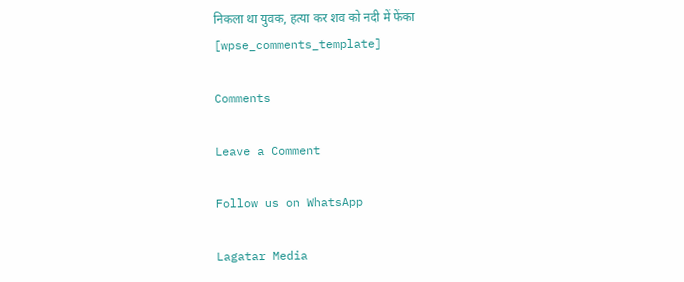निकला था युवक, हत्या कर शव को नदी में फेंका
[wpse_comments_template]

Comments

Leave a Comment

Follow us on WhatsApp

Lagatar Media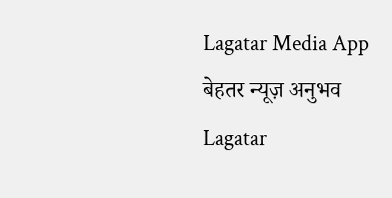Lagatar Media App
बेहतर न्यूज़ अनुभव
Lagatar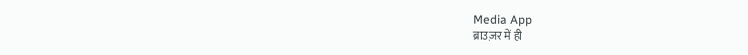Media App
ब्राउज़र में ही